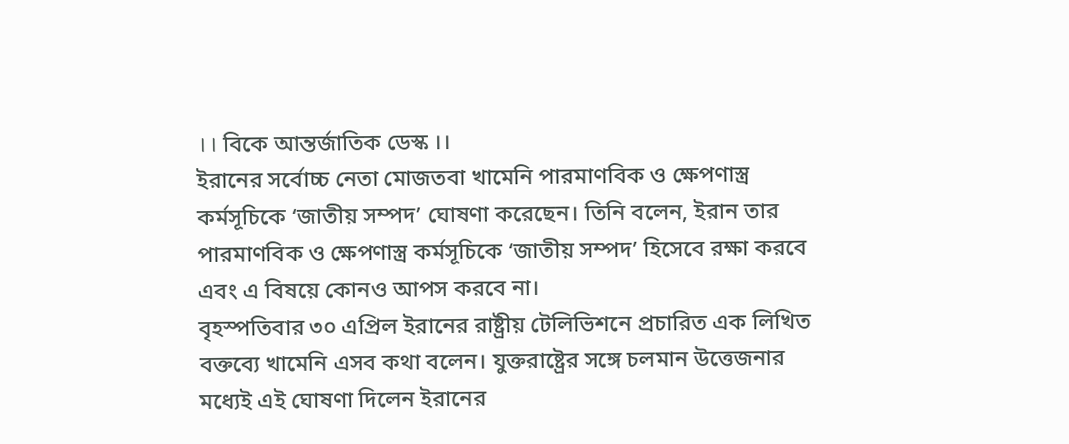।। বিকে আন্তর্জাতিক ডেস্ক ।।
ইরানের সর্বোচ্চ নেতা মোজতবা খামেনি পারমাণবিক ও ক্ষেপণাস্ত্র কর্মসূচিকে ‘জাতীয় সম্পদ’ ঘোষণা করেছেন। তিনি বলেন, ইরান তার পারমাণবিক ও ক্ষেপণাস্ত্র কর্মসূচিকে ‘জাতীয় সম্পদ’ হিসেবে রক্ষা করবে এবং এ বিষয়ে কোনও আপস করবে না।
বৃহস্পতিবার ৩০ এপ্রিল ইরানের রাষ্ট্রীয় টেলিভিশনে প্রচারিত এক লিখিত বক্তব্যে খামেনি এসব কথা বলেন। যুক্তরাষ্ট্রের সঙ্গে চলমান উত্তেজনার মধ্যেই এই ঘোষণা দিলেন ইরানের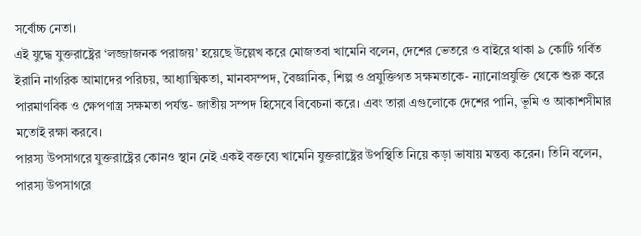সর্বোচ্চ নেতা।
এই যুদ্ধে যুক্তরাষ্ট্রের ‘লজ্জাজনক পরাজয়’ হয়েছে উল্লেখ করে মোজতবা খামেনি বলেন, দেশের ভেতরে ও বাইরে থাকা ৯ কোটি গর্বিত ইরানি নাগরিক আমাদের পরিচয়, আধ্যাত্মিকতা, মানবসম্পদ, বৈজ্ঞানিক, শিল্প ও প্রযুক্তিগত সক্ষমতাকে- ন্যানোপ্রযুক্তি থেকে শুরু করে পারমাণবিক ও ক্ষেপণাস্ত্র সক্ষমতা পর্যন্ত- জাতীয় সম্পদ হিসেবে বিবেচনা করে। এবং তারা এগুলোকে দেশের পানি, ভূমি ও আকাশসীমার মতোই রক্ষা করবে।
পারস্য উপসাগরে যুক্তরাষ্ট্রের কোনও স্থান নেই একই বক্তব্যে খামেনি যুক্তরাষ্ট্রের উপস্থিতি নিয়ে কড়া ভাষায় মন্তব্য করেন। তিনি বলেন, পারস্য উপসাগরে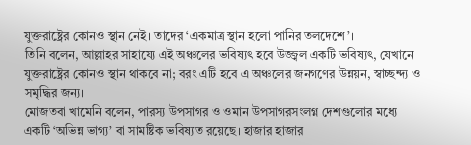যুক্তরাষ্ট্রের কোনও স্থান নেই। তাদের ‘একমাত্র স্থান হলো পানির তলদেশে’।
তিনি বলেন, আল্লাহর সাহায্যে এই অঞ্চলের ভবিষ্যৎ হবে উজ্জ্বল একটি ভবিষ্যৎ, যেখানে যুক্তরাষ্ট্রের কোনও স্থান থাকবে না; বরং এটি হবে এ অঞ্চলের জনগণের উন্নয়ন, স্বাচ্ছন্দ্য ও সমৃদ্ধির জন্য।
মোজতবা খামেনি বলেন, পারস্য উপসাগর ও ওমান উপসাগরসংলগ্ন দেশগুলোর মধ্যে একটি ‘অভিন্ন ভাগ্য’ বা সামষ্টিক ভবিষ্যত রয়েছে। হাজার হাজার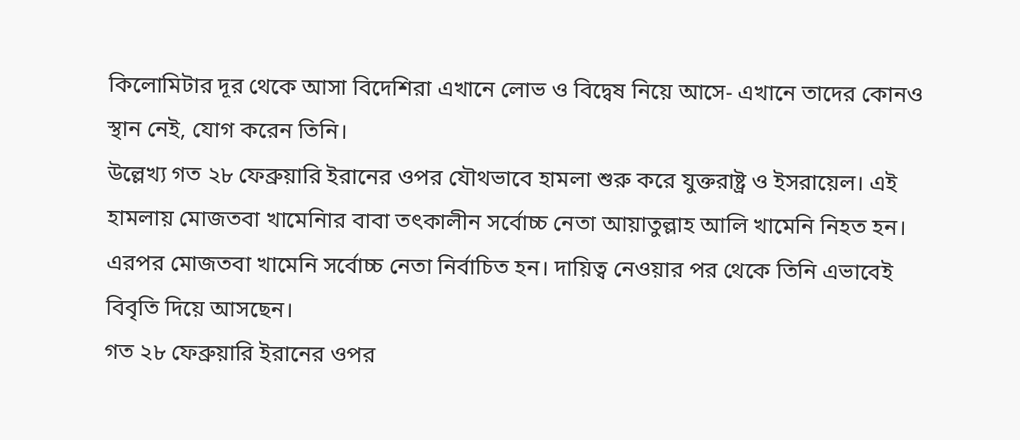কিলোমিটার দূর থেকে আসা বিদেশিরা এখানে লোভ ও বিদ্বেষ নিয়ে আসে- এখানে তাদের কোনও স্থান নেই, যোগ করেন তিনি।
উল্লেখ্য গত ২৮ ফেব্রুয়ারি ইরানের ওপর যৌথভাবে হামলা শুরু করে যুক্তরাষ্ট্র ও ইসরায়েল। এই হামলায় মোজতবা খামেনিার বাবা তৎকালীন সর্বোচ্চ নেতা আয়াতুল্লাহ আলি খামেনি নিহত হন। এরপর মোজতবা খামেনি সর্বোচ্চ নেতা নির্বাচিত হন। দায়িত্ব নেওয়ার পর থেকে তিনি এভাবেই বিবৃতি দিয়ে আসছেন।
গত ২৮ ফেব্রুয়ারি ইরানের ওপর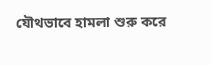যৌথভাবে হামলা শুরু করে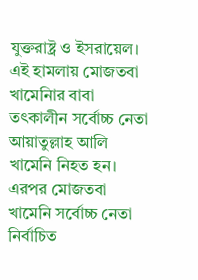যুক্তরাষ্ট্র ও ইসরায়েল। এই হামলায় মোজতবা খামেনিার বাবা তৎকালীন সর্বোচ্চ নেতা আয়াতুল্লাহ আলি খামেনি নিহত হন। এরপর মোজতবা খামেনি সর্বোচ্চ নেতা নির্বাচিত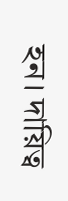হন। দায়িত্ব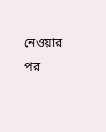নেওয়ার পর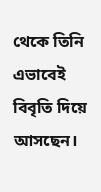থেকে তিনি এভাবেই বিবৃতি দিয়ে আসছেন।